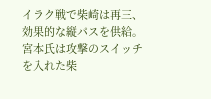イラク戦で柴崎は再三、効果的な縦パスを供給。宮本氏は攻撃のスイッチを入れた柴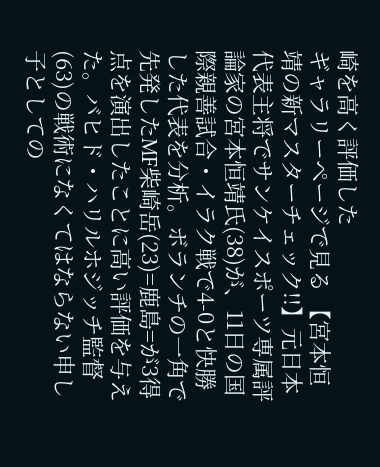崎を高く評価した
ギャラリーページで見る 【宮本恒靖の新マスターチェック!!】元日本代表主将でサンケイスポーツ専属評論家の宮本恒靖氏(38)が、11日の国際親善試合・イラク戦で4-0と快勝した代表を分析。ボランチの一角で先発したMF柴崎岳(23)=鹿島=が3得点を演出したことに高い評価を与えた。バヒド・ハリルホジッチ監督(63)の戦術になくてはならない申し子としての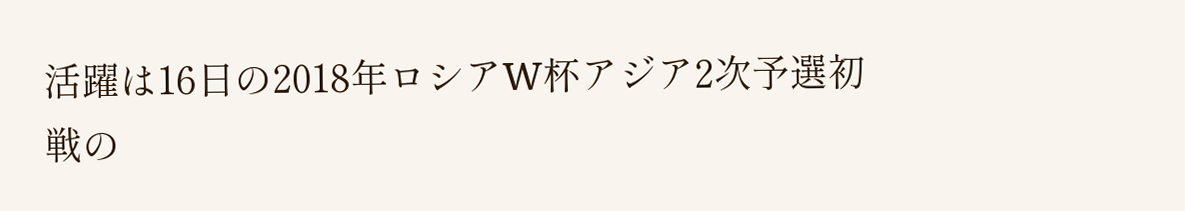活躍は16日の2018年ロシアW杯アジア2次予選初戦の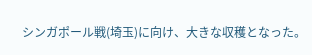シンガポール戦(埼玉)に向け、大きな収穫となった。